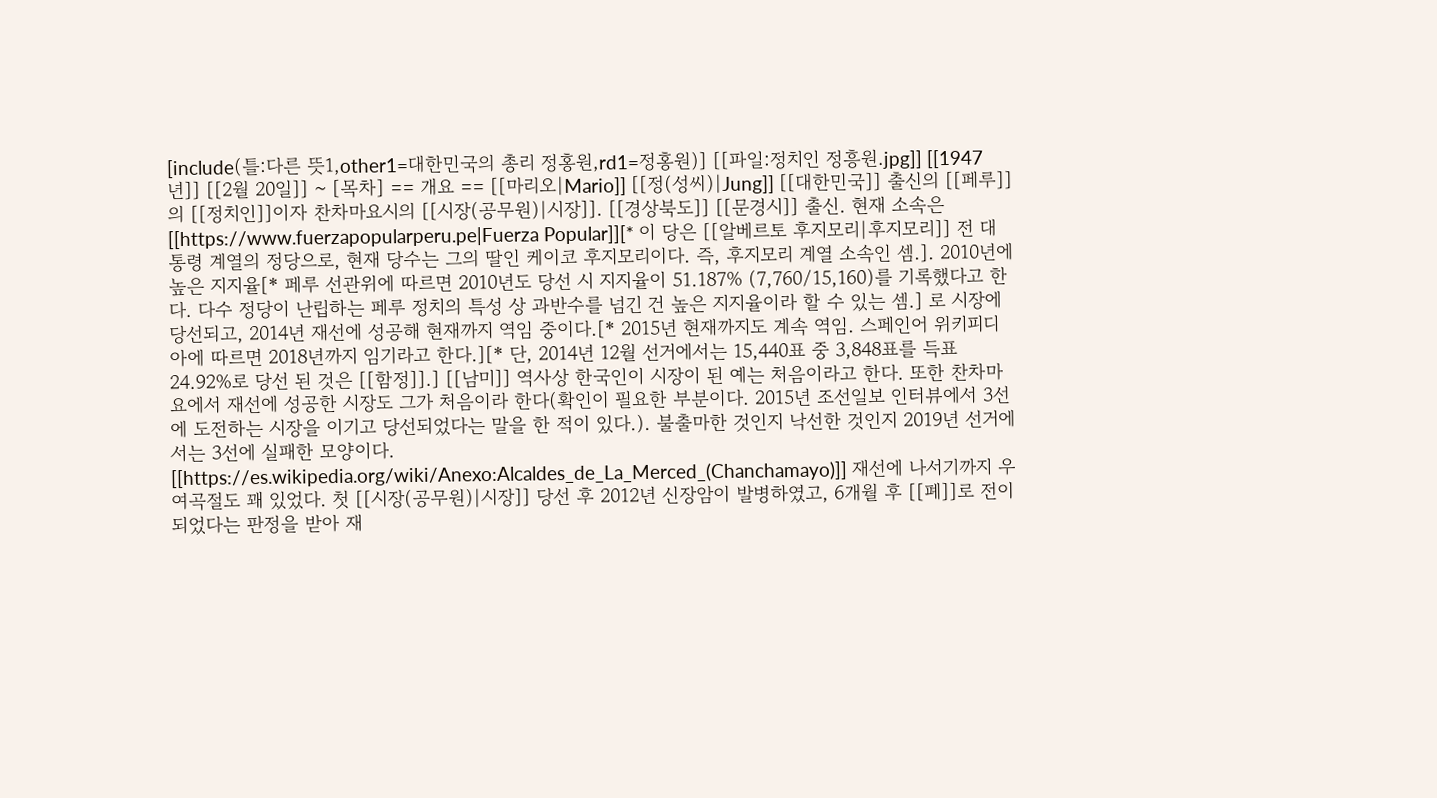[include(틀:다른 뜻1,other1=대한민국의 총리 정홍원,rd1=정홍원)] [[파일:정치인 정흥원.jpg]] [[1947년]] [[2월 20일]] ~ [목차] == 개요 == [[마리오|Mario]] [[정(성씨)|Jung]] [[대한민국]] 출신의 [[페루]]의 [[정치인]]이자 찬차마요시의 [[시장(공무원)|시장]]. [[경상북도]] [[문경시]] 출신. 현재 소속은 [[https://www.fuerzapopularperu.pe|Fuerza Popular]][* 이 당은 [[알베르토 후지모리|후지모리]] 전 대통령 계열의 정당으로, 현재 당수는 그의 딸인 케이코 후지모리이다. 즉, 후지모리 계열 소속인 셈.]. 2010년에 높은 지지율[* 페루 선관위에 따르면 2010년도 당선 시 지지율이 51.187% (7,760/15,160)를 기록했다고 한다. 다수 정당이 난립하는 페루 정치의 특성 상 과반수를 넘긴 건 높은 지지율이라 할 수 있는 셈.] 로 시장에 당선되고, 2014년 재선에 성공해 현재까지 역임 중이다.[* 2015년 현재까지도 계속 역임. 스페인어 위키피디아에 따르면 2018년까지 임기라고 한다.][* 단, 2014년 12월 선거에서는 15,440표 중 3,848표를 득표 24.92%로 당선 된 것은 [[함정]].] [[남미]] 역사상 한국인이 시장이 된 예는 처음이라고 한다. 또한 찬차마요에서 재선에 성공한 시장도 그가 처음이라 한다(확인이 필요한 부분이다. 2015년 조선일보 인터뷰에서 3선에 도전하는 시장을 이기고 당선되었다는 말을 한 적이 있다.). 불출마한 것인지 낙선한 것인지 2019년 선거에서는 3선에 실패한 모양이다. [[https://es.wikipedia.org/wiki/Anexo:Alcaldes_de_La_Merced_(Chanchamayo)]] 재선에 나서기까지 우여곡절도 꽤 있었다. 첫 [[시장(공무원)|시장]] 당선 후 2012년 신장암이 발병하였고, 6개월 후 [[폐]]로 전이되었다는 판정을 받아 재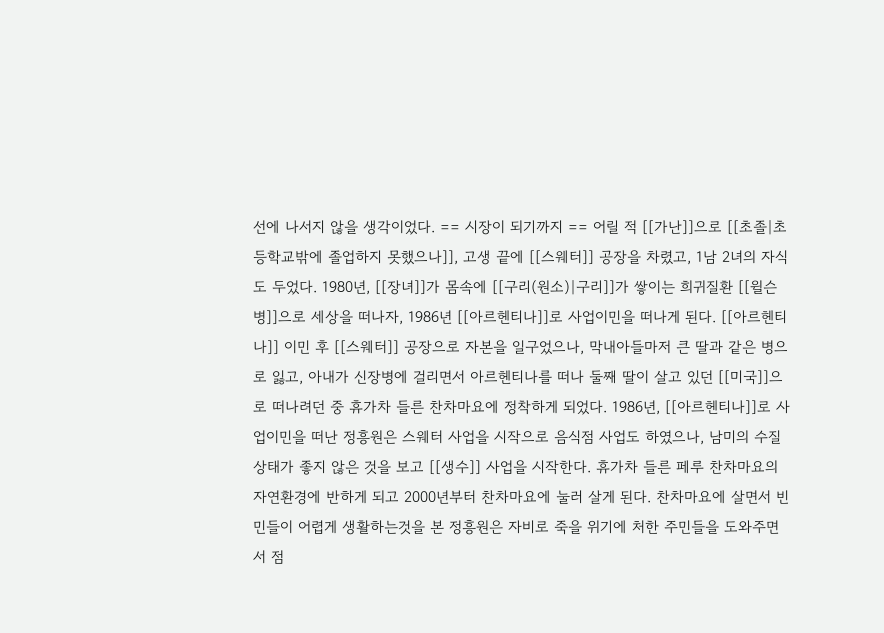선에 나서지 않을 생각이었다. == 시장이 되기까지 == 어릴 적 [[가난]]으로 [[초졸|초등학교밖에 졸업하지 못했으나]], 고생 끝에 [[스웨터]] 공장을 차렸고, 1남 2녀의 자식도 두었다. 1980년, [[장녀]]가 몸속에 [[구리(원소)|구리]]가 쌓이는 희귀질환 [[윌슨병]]으로 세상을 떠나자, 1986년 [[아르헨티나]]로 사업이민을 떠나게 된다. [[아르헨티나]] 이민 후 [[스웨터]] 공장으로 자본을 일구었으나, 막내아들마저 큰 딸과 같은 병으로 잃고, 아내가 신장병에 걸리면서 아르헨티나를 떠나 둘째 딸이 살고 있던 [[미국]]으로 떠나려던 중 휴가차 들른 찬차마요에 정착하게 되었다. 1986년, [[아르헨티나]]로 사업이민을 떠난 정흥원은 스웨터 사업을 시작으로 음식점 사업도 하였으나, 남미의 수질 상태가 좋지 않은 것을 보고 [[생수]] 사업을 시작한다. 휴가차 들른 페루 찬차마요의 자연환경에 반하게 되고 2000년부터 찬차마요에 눌러 살게 된다. 찬차마요에 살면서 빈민들이 어렵게 생활하는것을 본 정흥원은 자비로 죽을 위기에 처한 주민들을 도와주면서 점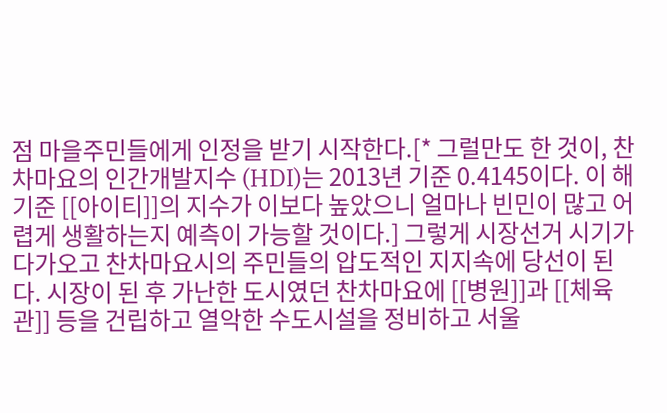점 마을주민들에게 인정을 받기 시작한다.[* 그럴만도 한 것이, 찬차마요의 인간개발지수 (HDI)는 2013년 기준 0.4145이다. 이 해 기준 [[아이티]]의 지수가 이보다 높았으니 얼마나 빈민이 많고 어렵게 생활하는지 예측이 가능할 것이다.] 그렇게 시장선거 시기가 다가오고 찬차마요시의 주민들의 압도적인 지지속에 당선이 된다. 시장이 된 후 가난한 도시였던 찬차마요에 [[병원]]과 [[체육관]] 등을 건립하고 열악한 수도시설을 정비하고 서울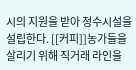시의 지원을 받아 정수시설을 설립한다. [[커피]]농가들을 살리기 위해 직거래 라인을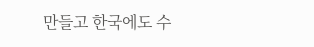만들고 한국에도 수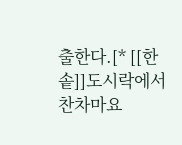출한다.[* [[한솥]]도시락에서 찬차마요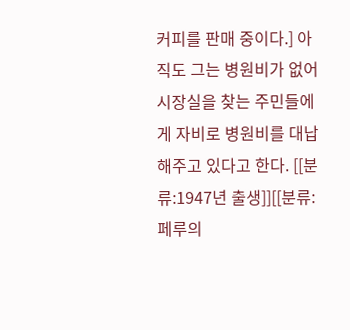커피를 판매 중이다.] 아직도 그는 병원비가 없어 시장실을 찾는 주민들에게 자비로 병원비를 대납해주고 있다고 한다. [[분류:1947년 출생]][[분류:페루의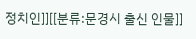정치인]][[분류:문경시 출신 인물]]